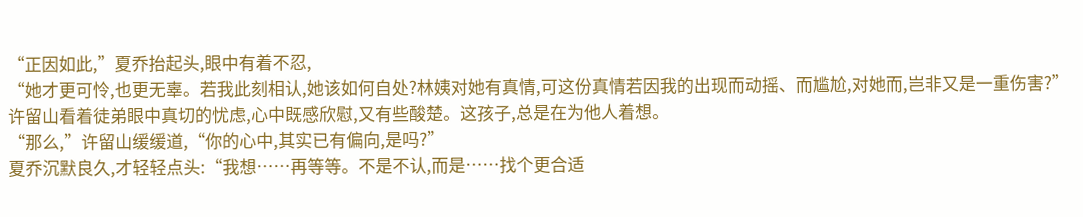“正因如此,”夏乔抬起头,眼中有着不忍,
“她才更可怜,也更无辜。若我此刻相认,她该如何自处?林姨对她有真情,可这份真情若因我的出现而动摇、而尴尬,对她而,岂非又是一重伤害?”
许留山看着徒弟眼中真切的忧虑,心中既感欣慰,又有些酸楚。这孩子,总是在为他人着想。
“那么,”许留山缓缓道,“你的心中,其实已有偏向,是吗?”
夏乔沉默良久,才轻轻点头:“我想……再等等。不是不认,而是……找个更合适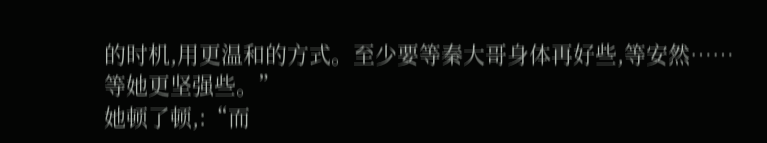的时机,用更温和的方式。至少要等秦大哥身体再好些,等安然……等她更坚强些。”
她顿了顿,:“而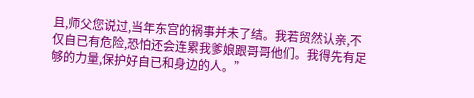且,师父您说过,当年东宫的祸事并未了结。我若贸然认亲,不仅自已有危险,恐怕还会连累我爹娘跟哥哥他们。我得先有足够的力量,保护好自已和身边的人。”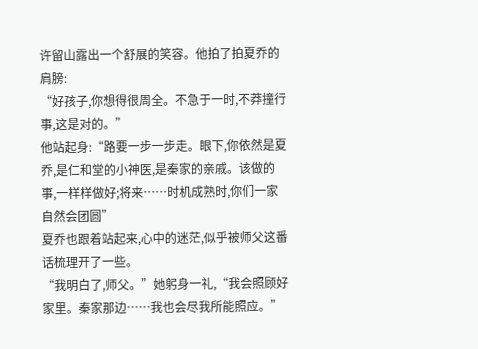许留山露出一个舒展的笑容。他拍了拍夏乔的肩膀:
“好孩子,你想得很周全。不急于一时,不莽撞行事,这是对的。”
他站起身:“路要一步一步走。眼下,你依然是夏乔,是仁和堂的小神医,是秦家的亲戚。该做的事,一样样做好;将来……时机成熟时,你们一家自然会团圆”
夏乔也跟着站起来,心中的迷茫,似乎被师父这番话梳理开了一些。
“我明白了,师父。”她躬身一礼,“我会照顾好家里。秦家那边……我也会尽我所能照应。”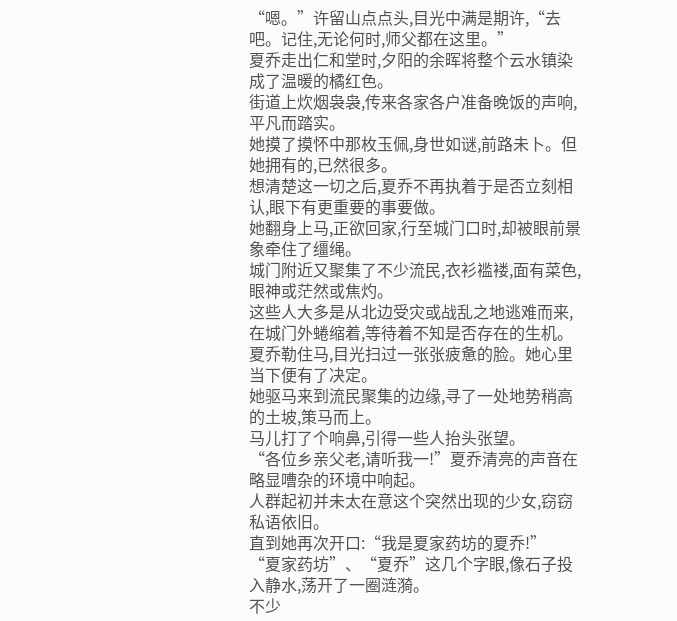“嗯。”许留山点点头,目光中满是期许,“去吧。记住,无论何时,师父都在这里。”
夏乔走出仁和堂时,夕阳的余晖将整个云水镇染成了温暖的橘红色。
街道上炊烟袅袅,传来各家各户准备晚饭的声响,平凡而踏实。
她摸了摸怀中那枚玉佩,身世如谜,前路未卜。但她拥有的,已然很多。
想清楚这一切之后,夏乔不再执着于是否立刻相认,眼下有更重要的事要做。
她翻身上马,正欲回家,行至城门口时,却被眼前景象牵住了缰绳。
城门附近又聚集了不少流民,衣衫褴褛,面有菜色,眼神或茫然或焦灼。
这些人大多是从北边受灾或战乱之地逃难而来,在城门外蜷缩着,等待着不知是否存在的生机。
夏乔勒住马,目光扫过一张张疲惫的脸。她心里当下便有了决定。
她驱马来到流民聚集的边缘,寻了一处地势稍高的土坡,策马而上。
马儿打了个响鼻,引得一些人抬头张望。
“各位乡亲父老,请听我一!”夏乔清亮的声音在略显嘈杂的环境中响起。
人群起初并未太在意这个突然出现的少女,窃窃私语依旧。
直到她再次开口:“我是夏家药坊的夏乔!”
“夏家药坊”、“夏乔”这几个字眼,像石子投入静水,荡开了一圈涟漪。
不少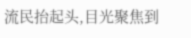流民抬起头,目光聚焦到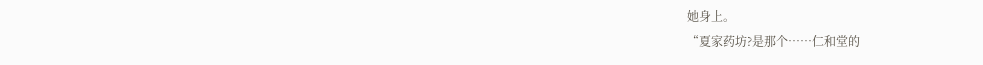她身上。
“夏家药坊?是那个……仁和堂的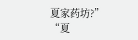夏家药坊?”
“夏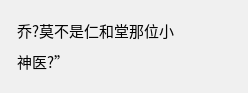乔?莫不是仁和堂那位小神医?”